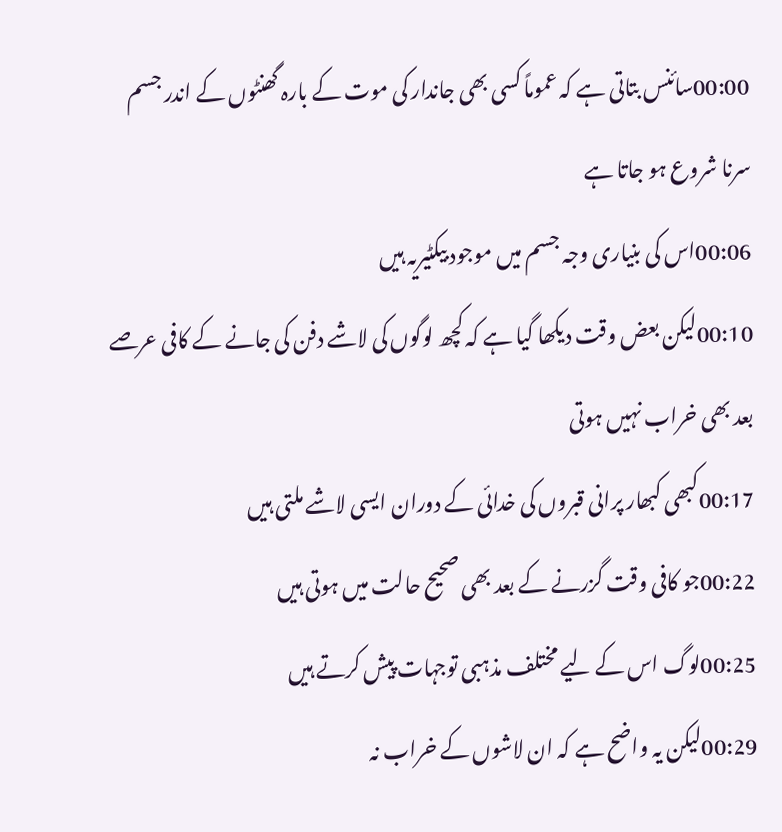00:00سائنس بتاتی ہے کہ عموماً کسی بھی جاندار کی موت کے بارہ گھنٹوں کے اندر جسم سرنا شروع ہو جاتا ہے
00:06اس کی بنیاری وجہ جسم میں موجود بیکٹیریہ ہیں
00:10لیکن بعض وقت دیکھا گیا ہے کہ کچھ لوگوں کی لاشے دفن کی جانے کے کافی عرصے بعد بھی خراب نہیں ہوتی
00:17کبھی کبھار پرانی قبروں کی خدائی کے دوران ایسی لاشے ملتی ہیں
00:22جو کافی وقت گزرنے کے بعد بھی صحیح حالت میں ہوتی ہیں
00:25لوگ اس کے لیے مختلف مذہبی توجہات پیش کرتے ہیں
00:29لیکن یہ واضح ہے کہ ان لاشوں کے خراب نہ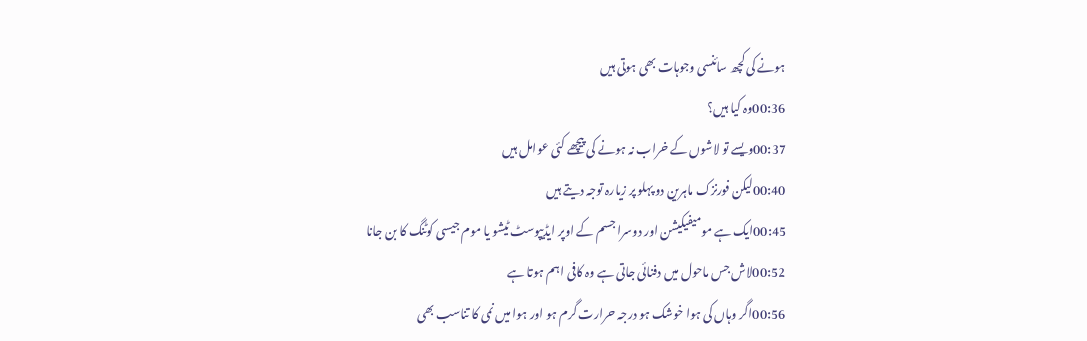ہونے کی کچھ سائنسی وجوہات بھی ہوتی ہیں
00:36وہ کیا ہیں؟
00:37ویسے تو لاشوں کے خراب نہ ہونے کی پیچھے کئی عوامل ہیں
00:40لیکن فورنزک ماہرین دو پہلو پر زیارہ توجہ دیتے ہیں
00:45ایک ہے مومیفیکیشن اور دوسرا جسم کے اوپر ایڈیپوسٹ ٹیشو یا موم جیسی کوٹنگ کا بن جانا
00:52لاش جس ماحول میں دفنائی جاتی ہے وہ کافی اہم ہوتا ہے
00:56اگر وہاں کی ہوا خوشک ہو درجہ حرارت گرم ہو اور ہوا میں نمی کا تناسب بھی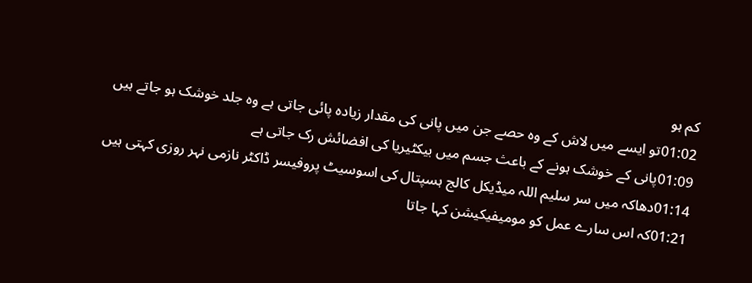کم ہو
01:02تو ایسے میں لاش کے وہ حصے جن میں پانی کی مقدار زیادہ پائی جاتی ہے وہ جلد خوشک ہو جاتے ہیں
01:09پانی کے خوشک ہونے کے باعث جسم میں بیکٹیریا کی افضائش رک جاتی ہے
01:14دھاکہ میں سر سلیم اللہ میڈیکل کالج ہسپتال کی اسوسیٹ پروفیسر ڈاکٹر نازمی نہر روزی کہتی ہیں
01:21کہ اس سارے عمل کو مومیفیکیشن کہا جاتا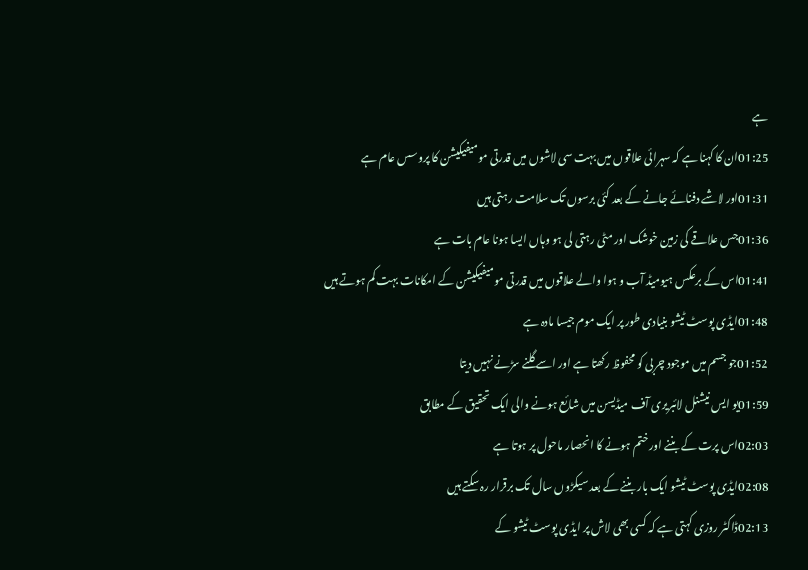ہے
01:25ان کا کہنا ہے کہ سہرائی علاقوں میں بہت سی لاشوں میں قدرتی مومیفیکیشن کا پروسس عام ہے
01:31اور لاشے دفنائے جانے کے بعد کئی برسوں تک سلامت رہتی ہیں
01:36جس علاقے کی زمین خوشک اور مٹی رہتی لی ہو وہاں ایسا ہونا عام بات ہے
01:41اس کے برعکس ہیومیڈ آب و ہوا والے علاقوں میں قدرتی مومیفیکیشن کے امکانات بہت کم ہوتے ہیں
01:48ایڈی پوسٹ ٹیشو بنیادی طور پر ایک موم جیسا مادہ ہے
01:52جو جسم میں موجود چربی کو محفوظ رکھتا ہے اور اسے گلنے سڑنے نہیں دیتا
01:59یو ایس نیشنل لائبریری آف میڈیسن میں شائع ہونے والی ایک تحقیق کے مطابق
02:03اس پرت کے بننے اور ختم ہونے کا انحصار ماحول پر ہوتا ہے
02:08ایڈی پوسٹ ٹیشو ایک بار بننے کے بعد سیکڑوں سال تک برقرار رہ سکتے ہیں
02:13ڈاکٹر روزی کہتی ہے کہ کسی بھی لاش پر ایڈی پوسٹ ٹیشو کے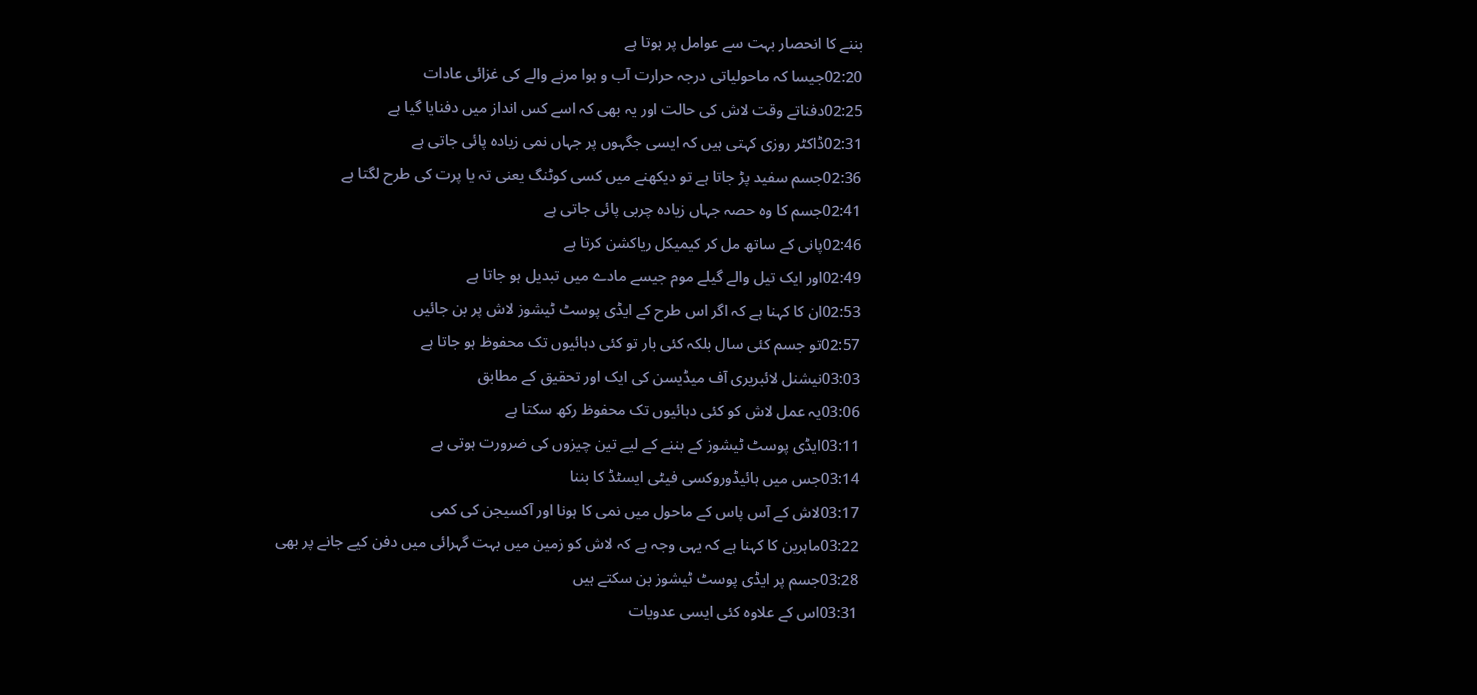بننے کا انحصار بہت سے عوامل پر ہوتا ہے
02:20جیسا کہ ماحولیاتی درجہ حرارت آب و ہوا مرنے والے کی غزائی عادات
02:25دفناتے وقت لاش کی حالت اور یہ بھی کہ اسے کس انداز میں دفنایا گیا ہے
02:31ڈاکٹر روزی کہتی ہیں کہ ایسی جگہوں پر جہاں نمی زیادہ پائی جاتی ہے
02:36جسم سفید پڑ جاتا ہے تو دیکھنے میں کسی کوٹنگ یعنی تہ یا پرت کی طرح لگتا ہے
02:41جسم کا وہ حصہ جہاں زیادہ چربی پائی جاتی ہے
02:46پانی کے ساتھ مل کر کیمیکل ریاکشن کرتا ہے
02:49اور ایک تیل والے گیلے موم جیسے مادے میں تبدیل ہو جاتا ہے
02:53ان کا کہنا ہے کہ اگر اس طرح کے ایڈی پوسٹ ٹیشوز لاش پر بن جائیں
02:57تو جسم کئی سال بلکہ کئی بار تو کئی دہائیوں تک محفوظ ہو جاتا ہے
03:03نیشنل لائبریری آف میڈیسن کی ایک اور تحقیق کے مطابق
03:06یہ عمل لاش کو کئی دہائیوں تک محفوظ رکھ سکتا ہے
03:11ایڈی پوسٹ ٹیشوز کے بننے کے لیے تین چیزوں کی ضرورت ہوتی ہے
03:14جس میں ہائیڈوروکسی فیٹی ایسٹڈ کا بننا
03:17لاش کے آس پاس کے ماحول میں نمی کا ہونا اور آکسیجن کی کمی
03:22ماہرین کا کہنا ہے کہ یہی وجہ ہے کہ لاش کو زمین میں بہت گہرائی میں دفن کیے جانے پر بھی
03:28جسم پر ایڈی پوسٹ ٹیشوز بن سکتے ہیں
03:31اس کے علاوہ کئی ایسی عدویات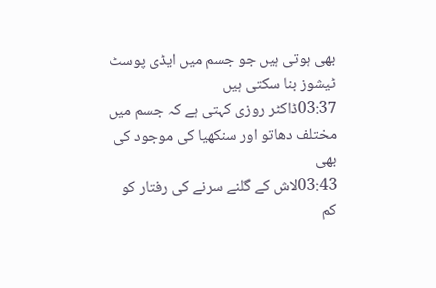بھی ہوتی ہیں جو جسم میں ایڈی پوسٹ ٹیشوز بنا سکتی ہیں
03:37ڈاکٹر روزی کہتی ہے کہ جسم میں مختلف دھاتو اور سنکھیا کی موجود کی بھی
03:43لاش کے گلنے سرنے کی رفتار کو کم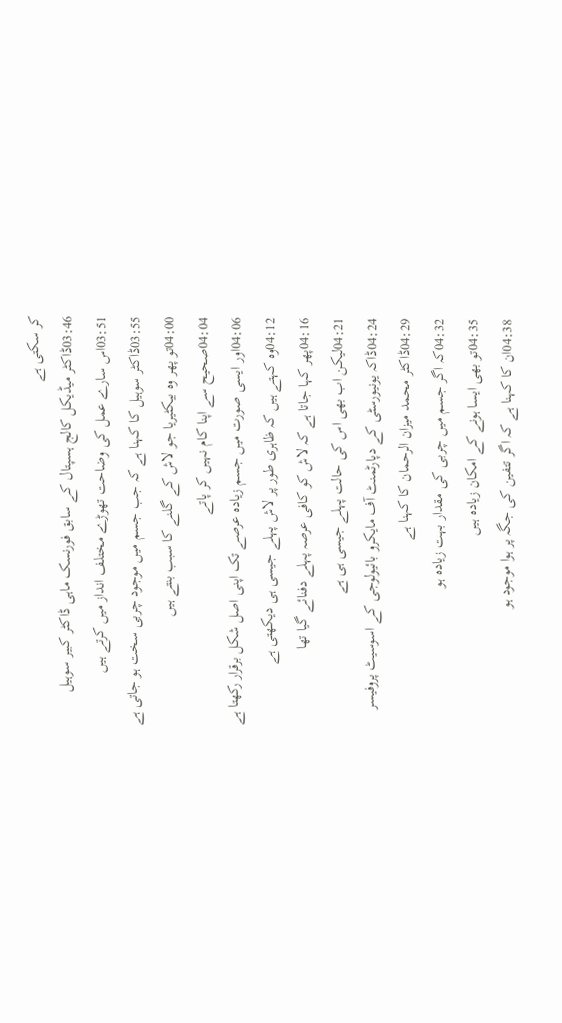کر سکتی ہے
03:46ڈاکٹر میڈیکل کالج ہسپتال کے سابق فورنسک ماہی ڈاکٹر کبیر سوہیل
03:51اس سارے عمل کی وضاحت تھوڑے مختلف انداز میں کرتے ہیں
03:55ڈاکٹر سوہیل کا کہنا ہے کہ جب جسم میں موجود چربی سخت ہو جاتی ہے
04:00تو پھر وہ بیکٹیریا جو لاش کے گلنے کا سبب بنتے ہیں
04:04صحیح سے اپنا کام نہیں کر پاتے
04:06اور ایسی صورت میں جسم زیادہ عرصے تک اپنی اصل شکل برقرار رکھتا ہے
04:12وہ کہتے ہیں کہ ظاہری طور پر لاش پہلے جیسی ہی دیکھتی ہے
04:16پھر کہا جاتا ہے کہ لاش کو کافی عرصہ پہلے دفنائے گیا تھا
04:21لیکن اب بھی اس کی حالت پہلے جیسی ہی ہے
04:24ڈاکہ یونیورسٹی کے دپارٹمنٹ آف مایکرو بائیولوجی کے اسوسیٹ پروفیسر
04:29ڈاکٹر محمد میزان الرحمان کا کہنا ہے
04:32کہ اگر جسم میں چربی کی مقدار بہت زیادہ ہو
04:35تو بھی ایسا ہونے کے امکان زیادہ ہیں
04:38ان کا کہنا ہے کہ اگر تتفین کی جگہ پر ہوا موجود ہو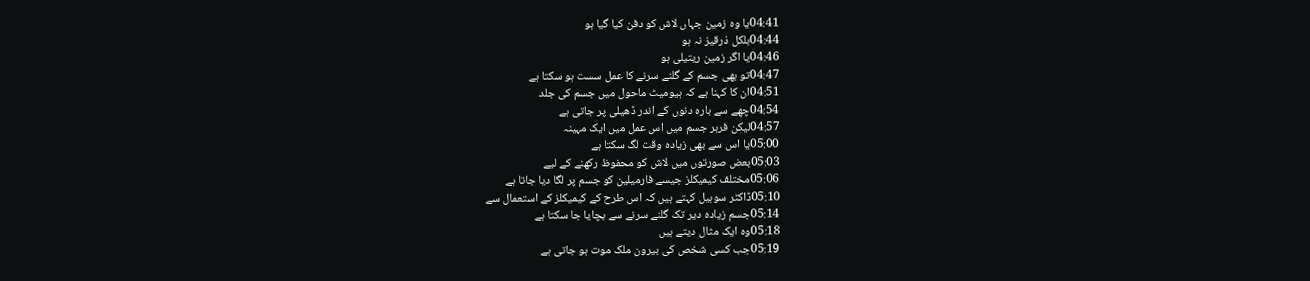04:41یا وہ زمین جہاں لاش کو دفن کیا گیا ہو
04:44بلکل ذرقیز نہ ہو
04:46یا اگر زمین ریتیلی ہو
04:47تو بھی جسم کے گلنے سرنے کا عمل سست ہو سکتا ہے
04:51ان کا کہنا ہے کہ ہیومیٹ ماحول میں جسم کی جلد
04:54چھے سے بارہ دنوں کے اندر ڈھیلی پر جاتی ہے
04:57لیکن فربر جسم میں اس عمل میں ایک مہینہ
05:00یا اس سے بھی زیادہ وقت لگ سکتا ہے
05:03بعض صورتوں میں لاش کو محفوظ رکھنے کے لیے
05:06مختلف کیمیکلز جیسے فارمیلین کو جسم پر لگا دیا جاتا ہے
05:10ڈاکٹر سوہیل کہتے ہیں کہ اس طرح کے کیمیکلز کے استعمال سے
05:14جسم زیادہ دیر تک گلنے سرنے سے بچایا جا سکتا ہے
05:18وہ ایک مثال دیتے ہیں
05:19جب کسی شخص کی بیرون ملک موت ہو جاتی ہے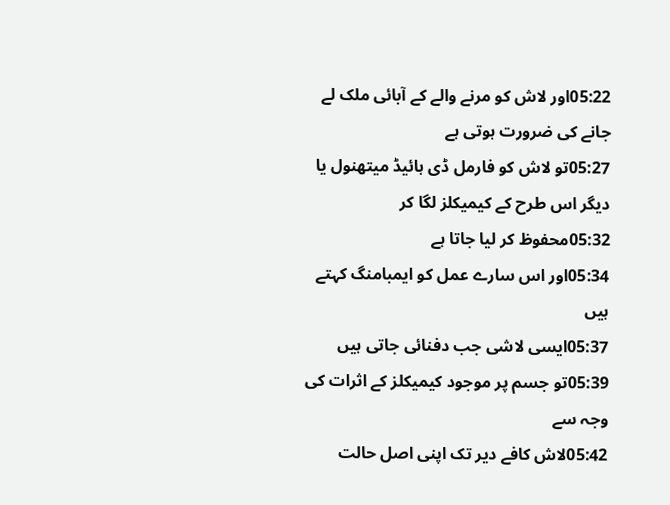05:22اور لاش کو مرنے والے کے آبائی ملک لے جانے کی ضرورت ہوتی ہے
05:27تو لاش کو فارمل ڈی ہائیڈ میتھنول یا دیگر اس طرح کے کیمیکلز لگا کر
05:32محفوظ کر لیا جاتا ہے
05:34اور اس سارے عمل کو ایمبامنگ کہتے ہیں
05:37ایسی لاشی جب دفنائی جاتی ہیں
05:39تو جسم پر موجود کیمیکلز کے اثرات کی وجہ سے
05:42لاش کافے دیر تک اپنی اصل حالت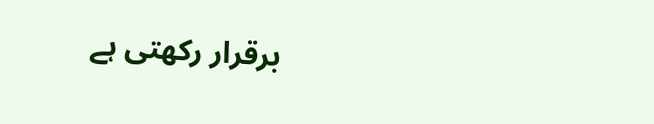برقرار رکھتی ہے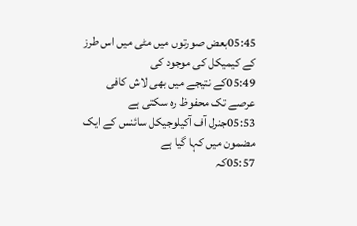05:45بعض صورتوں میں مٹی میں اس طرز کے کیمیکل کی موجود کی
05:49کے نتیجے میں بھی لاش کافی عرصے تک محفوظ رہ سکتی ہے
05:53جنرل آف آکیلوجیکل سائنس کے ایک مضمون میں کہا گیا ہے
05:57کہ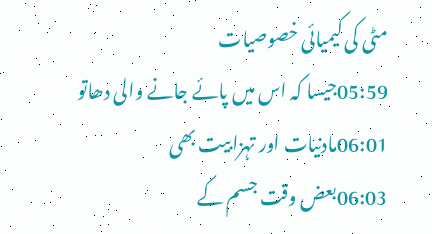مٹی کی کیمیائی خصوصیات
05:59جیسا کہ اس میں پائے جانے والی دھاتو
06:01مادنیات اور تہزابیت بھی
06:03بعض وقت جسم کے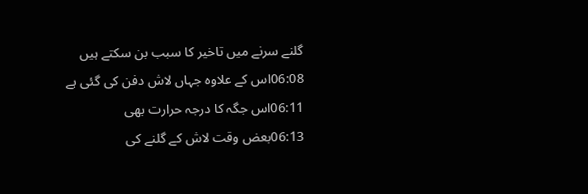گلنے سرنے میں تاخیر کا سبب بن سکتے ہیں
06:08اس کے علاوہ جہاں لاش دفن کی گئی ہے
06:11اس جگہ کا درجہ حرارت بھی
06:13بعض وقت لاش کے گلنے کی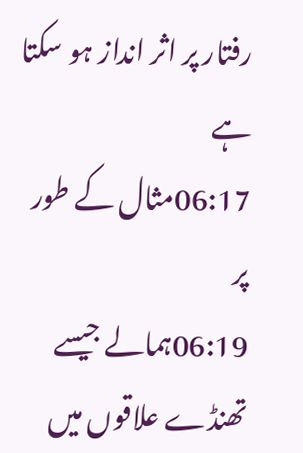رفتار پر اثر انداز ہو سکتا ہے
06:17مثال کے طور پر
06:19ہمالے جیسے تھنڈے علاقوں میں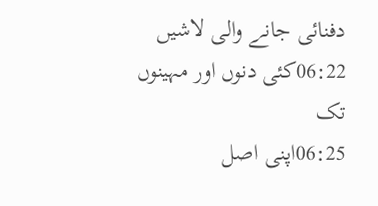دفنائی جانے والی لاشیں
06:22کئی دنوں اور مہینوں تک
06:25اپنی اصل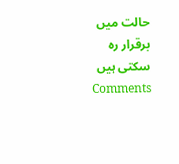حالت میں برقرار رہ سکتی ہیں
Comments